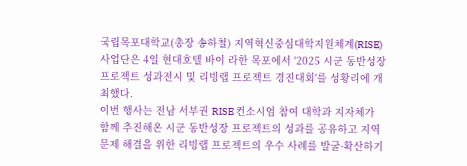국립목포대학교(총장 송하철) 지역혁신중심대학지원체계(RISE) 사업단은 4일 현대호텔 바이 라한 목포에서 '2025 시군 동반성장 프로젝트 성과전시 및 리빙랩 프로젝트 경진대회'를 성황리에 개최했다.
이번 행사는 전남 서부권 RISE 컨소시엄 참여 대학과 지자체가 함께 추진해온 시군 동반성장 프로젝트의 성과를 공유하고 지역 문제 해결을 위한 리빙랩 프로젝트의 우수 사례를 발굴·확산하기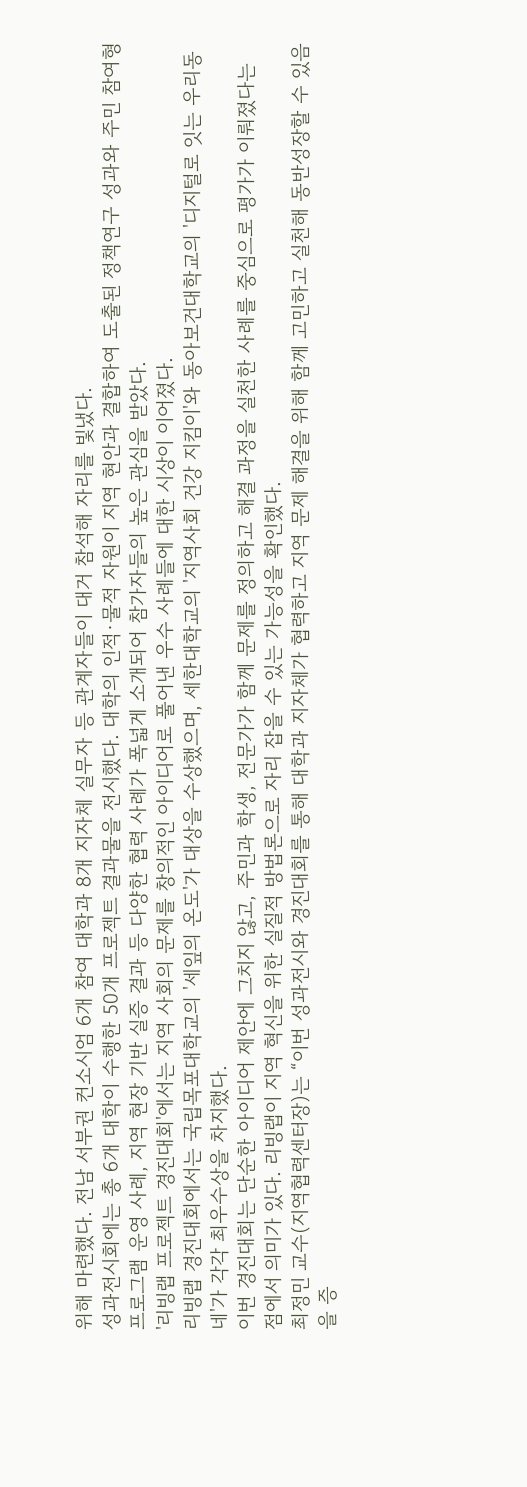위해 마련했다. 전남 서부권 컨소시엄 6개 참여 대학과 8개 지자체 실무자 등 관계자들이 대거 참석해 자리를 빛냈다.
성과전시회에는 총 6개 대학이 수행한 50개 프로젝트 결과물을 전시했다. 대학의 인적·물적 자원이 지역 현안과 결합하여 도출된 정책연구 성과와 주민 참여형 프로그램 운영 사례, 지역 현장 기반 실증 결과 등 다양한 협력 사례가 폭넓게 소개되어 참가자들의 높은 관심을 받았다.
'리빙랩 프로젝트 경진대회'에서는 지역 사회의 문제를 창의적인 아이디어로 풀어낸 우수 사례들에 대한 시상이 이어졌다.
리빙랩 경진대회에서는 국립목포대학교의 '세잎의 온도'가 대상을 수상했으며, 세한대학교의 '지역사회 건강 지킴이'와 동아보건대학교의 '디지털로 잇는 우리동네'가 각각 최우수상을 차지했다.
이번 경진대회는 단순한 아이디어 제안에 그치지 않고, 주민과 학생, 전문가가 함께 문제를 정의하고 해결 과정을 실천한 사례를 중심으로 평가가 이뤄졌다는 점에서 의미가 있다. 리빙랩이 지역 혁신을 위한 실질적 방법론으로 자리 잡을 수 있는 가능성을 확인했다.
최정민 교수(지역협력센터장)는 “이번 성과전시와 경진대회를 통해 대학과 지자체가 협력하고 지역 문제 해결을 위해 함께 고민하고 실천해 동반성장할 수 있음을 증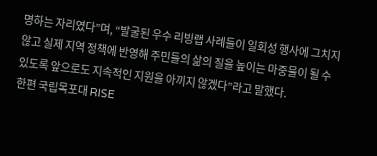명하는 자리였다”며, “발굴된 우수 리빙랩 사례들이 일회성 행사에 그치지 않고 실제 지역 정책에 반영해 주민들의 삶의 질을 높이는 마중물이 될 수 있도록 앞으로도 지속적인 지원을 아끼지 않겠다”라고 말했다.
한편 국립목포대 RISE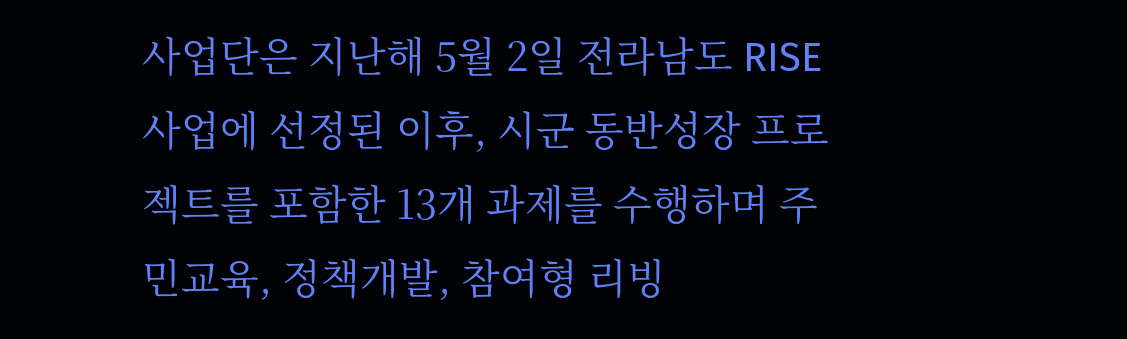사업단은 지난해 5월 2일 전라남도 RISE사업에 선정된 이후, 시군 동반성장 프로젝트를 포함한 13개 과제를 수행하며 주민교육, 정책개발, 참여형 리빙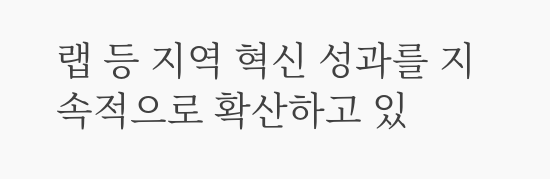랩 등 지역 혁신 성과를 지속적으로 확산하고 있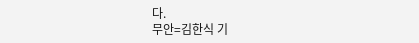다.
무안=김한식 기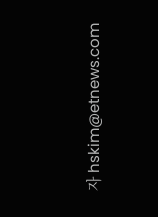자 hskim@etnews.com